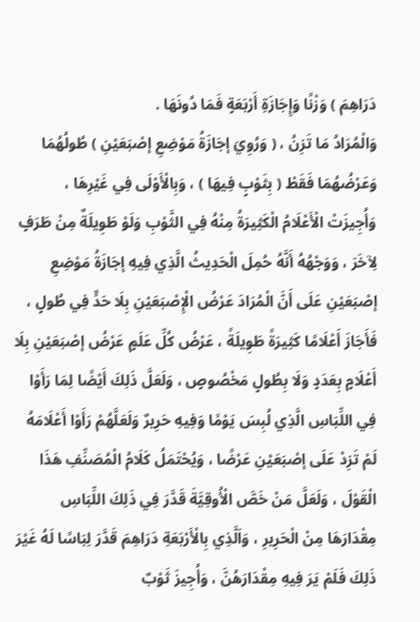دَرَاهِمَ ) وَزْنًا وَإِجَازَةِ أَرْبَعَةٍ فَمَا دُونَهَا .
وَالْمُرَادُ مَا تَزِنُ ، ( وَرُوِيَ إجَازَةُ مَوْضِعِ إصْبَعَيْنِ ) طُولُهُمَا وَعَرْضُهُمَا فَقَطْ ( بِثَوْبٍ فِيهَا ) ، وَبِالْأَوْلَى فِي غَيْرِهَا ، وَأُجِيزَتْ الْأَعْلَامُ الْكَثِيرَةُ مِنْهُ فِي الثَّوْبِ وَلَوْ طَوِيلَةٌ مِنْ طَرَفٍ لِآخَرَ ، وَوَجْهُهُ أَنَّهُ حُمِلَ الْحَدِيثُ الَّذِي فِيهِ إجَازَةُ مَوْضِعِ إصْبَعَيْنِ عَلَى أَنَّ الْمُرَادَ عَرْضُ الْإِصْبَعَيْنِ بِلَا حَدٍّ فِي طُولٍ ، فَأَجَازَ أَعْلَامًا كَثِيرَةً طَوِيلَةً ، عَرْضُ كُلِّ عَلَمٍ عَرْضُ إصْبَعَيْنِ بِلَا أَعْلَامٍ بِعَدَدٍ وَلَا بِطُولٍ مَخْصُوصٍ ، وَلَعَلَّ ذَلِكَ أَيْضًا لِمَا رَأَوْا فِي اللِّبَاسِ الَّذِي لُبِسَ يَوْمًا وَفِيهِ حَرِيرٌ وَلَعَلَّهُمْ رَأَوْا أَعْلَامَهُ لَمْ تَزِدْ عَلَى إصْبَعَيْنِ عَرْضًا ، وَيُحْتَمَلُ كَلَامُ الْمُصَنِّفِ هَذَا الْقَوْلَ ، وَلَعَلَّ مَنْ خَصَّ الْأُوقِيَّةَ قَدَّرَ فِي ذَلِكَ اللِّبَاسِ مِقْدَارَهَا مِنْ الْحَرِيرِ ، وَاَلَّذِي بِالْأَرْبَعَةِ دَرَاهِمَ قَدَّرَ لِبَاسًا لَهُ غَيْرَ ذَلِكَ فَلَمْ يَرَ فِيهِ مِقْدَارَهُنَّ ، وَأُجِيزَ ثَوْبٌ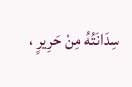سِدَانَتُهُ مِنْ حَرِيرٍ ،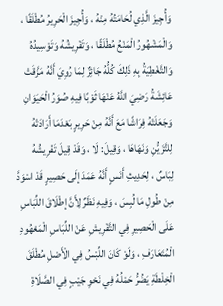وَأُجِيزَ الَّذِي لُحَامَتُهُ مِنْهُ ، وَأُجِيزَ الْحَرِيرُ مُطْلَقًا ، وَالْمَشْهُورُ الْمَنْعُ مُطْلَقًا ، وَتَفْرِيشُهُ وَتَوْسِيدُهُ وَالتَّغْطِيَةُ بِهِ ذَلِكَ كُلُّهُ جَائِزٌ لِمَا رُوِيَ أَنَّهُ مَزَّقَتْ عَائِشَةُ رَضِيَ اللَّهُ عَنْهَا ثَوْبًا فِيهِ صُوَرُ الْحَيَوَانِ وَجَعَلَتْهُ فِرَاشًا مَعَ أَنَّهُ مِنْ حَرِيرٍ بَعْدَمَا أَرَادَتْهُ لِلتَّزَيُّنِ وَنَهَاهَا ، وَقِيلَ: لَا ، وَقَدْ قِيلَ تَفْرِيشُهُ لِبَاسٌ ، لِحَدِيثِ أَنَسٍ أَنَّهُ عَمَدَ إلَى حَصِيرٍ قَدْ اسْوَدَّ مِنْ طُولِ مَا لُبِسَ ، وَفِيهِ نَظَرٌ لِأَنَّ إطْلَاقَ اللِّبَاسِ عَلَى الْحَصِيرِ فِي التَّفْرِيشِ عَنْ اللِّبَاسِ الْمَعْهُودِ الْمُتَعَارَفِ ، وَلَوْ كَانَ اللِّبْسُ فِي الْأَصْلِ مُطْلَقَ الْخِلْطَةِ يَضُرُّ حَمْلُهُ فِي نَحْوِ جَيْبٍ فِي الصَّلَاةِ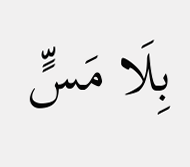بِلَا مَسٍّ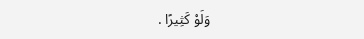وَلَوْ كَثِيرًا .